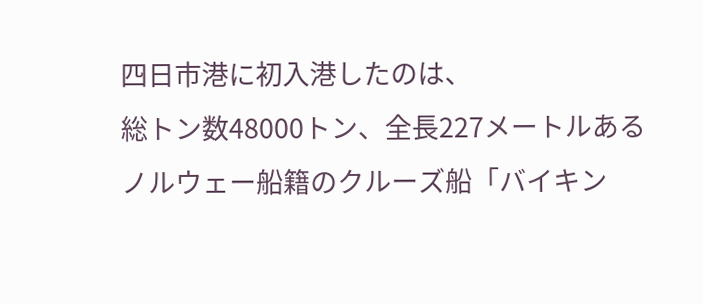四日市港に初入港したのは、
総トン数48000トン、全長227メートルある
ノルウェー船籍のクルーズ船「バイキン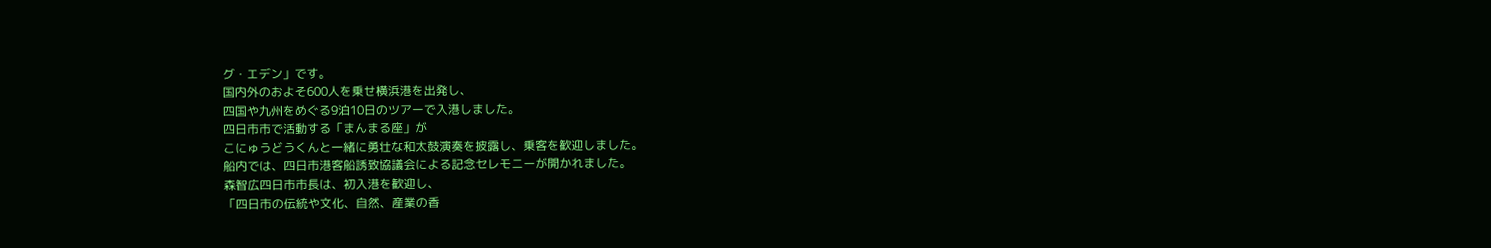グ・エデン」です。
国内外のおよそ600人を乗せ横浜港を出発し、
四国や九州をめぐる9泊10日のツアーで入港しました。
四日市市で活動する「まんまる座」が
こにゅうどうくんと一緒に勇壮な和太鼓演奏を披露し、乗客を歓迎しました。
船内では、四日市港客船誘致協議会による記念セレモニーが開かれました。
森智広四日市市長は、初入港を歓迎し、
「四日市の伝統や文化、自然、産業の香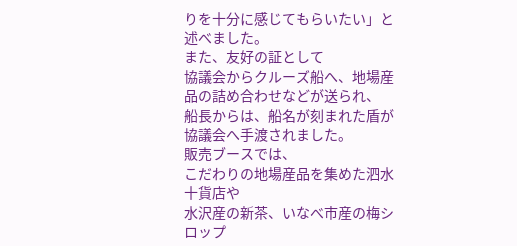りを十分に感じてもらいたい」と述べました。
また、友好の証として
協議会からクルーズ船へ、地場産品の詰め合わせなどが送られ、
船長からは、船名が刻まれた盾が協議会へ手渡されました。
販売ブースでは、
こだわりの地場産品を集めた泗水十貨店や
水沢産の新茶、いなべ市産の梅シロップ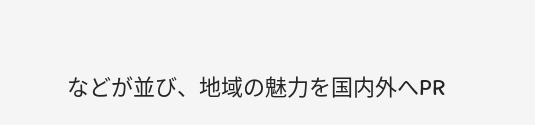などが並び、地域の魅力を国内外へPR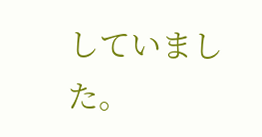していました。